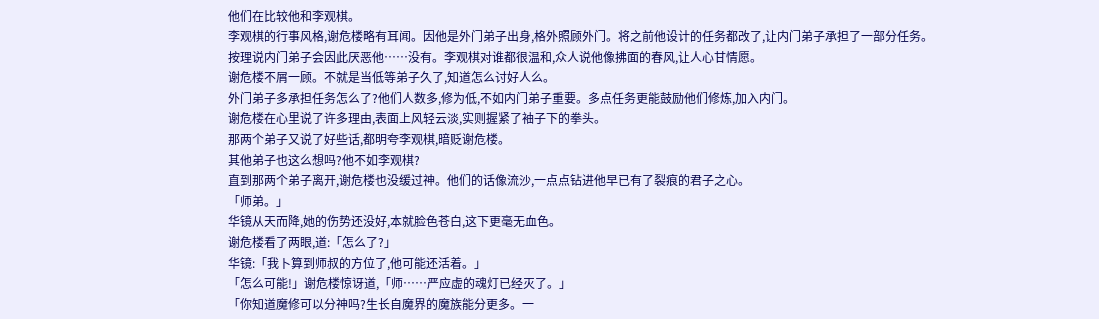他们在比较他和李观棋。
李观棋的行事风格,谢危楼略有耳闻。因他是外门弟子出身,格外照顾外门。将之前他设计的任务都改了,让内门弟子承担了一部分任务。
按理说内门弟子会因此厌恶他……没有。李观棋对谁都很温和,众人说他像拂面的春风,让人心甘情愿。
谢危楼不屑一顾。不就是当低等弟子久了,知道怎么讨好人么。
外门弟子多承担任务怎么了?他们人数多,修为低,不如内门弟子重要。多点任务更能鼓励他们修炼,加入内门。
谢危楼在心里说了许多理由,表面上风轻云淡,实则握紧了袖子下的拳头。
那两个弟子又说了好些话,都明夸李观棋,暗贬谢危楼。
其他弟子也这么想吗?他不如李观棋?
直到那两个弟子离开,谢危楼也没缓过神。他们的话像流沙,一点点钻进他早已有了裂痕的君子之心。
「师弟。」
华镜从天而降,她的伤势还没好,本就脸色苍白,这下更毫无血色。
谢危楼看了两眼,道:「怎么了?」
华镜:「我卜算到师叔的方位了,他可能还活着。」
「怎么可能!」谢危楼惊讶道,「师……严应虚的魂灯已经灭了。」
「你知道魔修可以分神吗?生长自魔界的魔族能分更多。一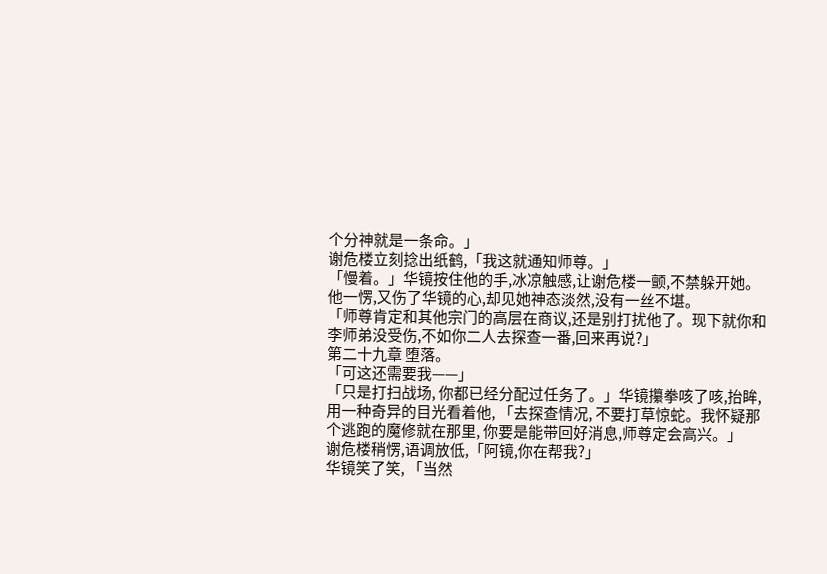个分神就是一条命。」
谢危楼立刻捻出纸鹤,「我这就通知师尊。」
「慢着。」华镜按住他的手,冰凉触感,让谢危楼一颤,不禁躲开她。
他一愣,又伤了华镜的心,却见她神态淡然,没有一丝不堪。
「师尊肯定和其他宗门的高层在商议,还是别打扰他了。现下就你和李师弟没受伤,不如你二人去探查一番,回来再说?」
第二十九章 堕落。
「可这还需要我——」
「只是打扫战场, 你都已经分配过任务了。」华镜攥拳咳了咳,抬眸,用一种奇异的目光看着他, 「去探查情况, 不要打草惊蛇。我怀疑那个逃跑的魔修就在那里, 你要是能带回好消息,师尊定会高兴。」
谢危楼稍愣,语调放低,「阿镜,你在帮我?」
华镜笑了笑, 「当然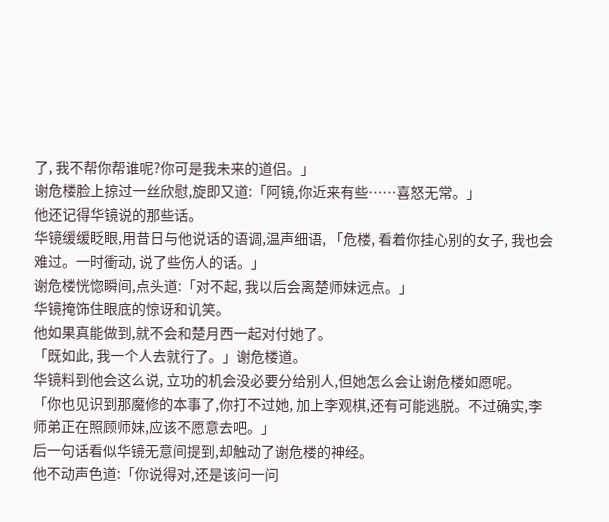了, 我不帮你帮谁呢?你可是我未来的道侣。」
谢危楼脸上掠过一丝欣慰,旋即又道:「阿镜,你近来有些……喜怒无常。」
他还记得华镜说的那些话。
华镜缓缓眨眼,用昔日与他说话的语调,温声细语, 「危楼, 看着你挂心别的女子, 我也会难过。一时衝动, 说了些伤人的话。」
谢危楼恍惚瞬间,点头道:「对不起, 我以后会离楚师妹远点。」
华镜掩饰住眼底的惊讶和讥笑。
他如果真能做到,就不会和楚月西一起对付她了。
「既如此, 我一个人去就行了。」谢危楼道。
华镜料到他会这么说, 立功的机会没必要分给别人,但她怎么会让谢危楼如愿呢。
「你也见识到那魔修的本事了,你打不过她, 加上李观棋,还有可能逃脱。不过确实,李师弟正在照顾师妹,应该不愿意去吧。」
后一句话看似华镜无意间提到,却触动了谢危楼的神经。
他不动声色道:「你说得对,还是该问一问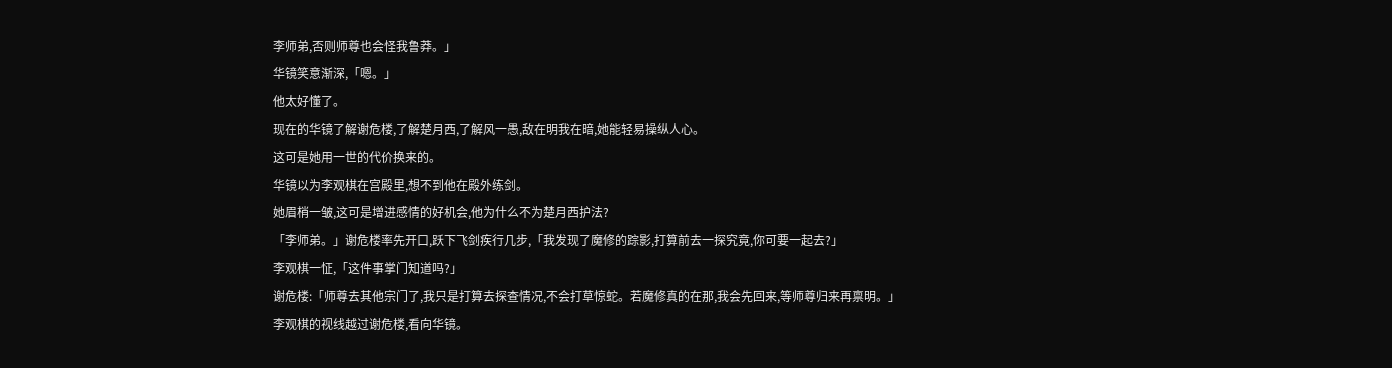李师弟,否则师尊也会怪我鲁莽。」
华镜笑意渐深,「嗯。」
他太好懂了。
现在的华镜了解谢危楼,了解楚月西,了解风一愚,敌在明我在暗,她能轻易操纵人心。
这可是她用一世的代价换来的。
华镜以为李观棋在宫殿里,想不到他在殿外练剑。
她眉梢一皱,这可是增进感情的好机会,他为什么不为楚月西护法?
「李师弟。」谢危楼率先开口,跃下飞剑疾行几步,「我发现了魔修的踪影,打算前去一探究竟,你可要一起去?」
李观棋一怔,「这件事掌门知道吗?」
谢危楼:「师尊去其他宗门了,我只是打算去探查情况,不会打草惊蛇。若魔修真的在那,我会先回来,等师尊归来再禀明。」
李观棋的视线越过谢危楼,看向华镜。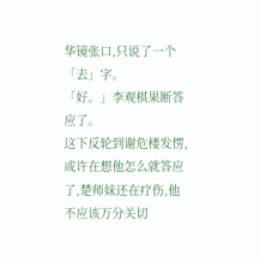华镜张口,只说了一个「去」字。
「好。」李观棋果断答应了。
这下反轮到谢危楼发愣,或许在想他怎么就答应了,楚师妹还在疗伤,他不应该万分关切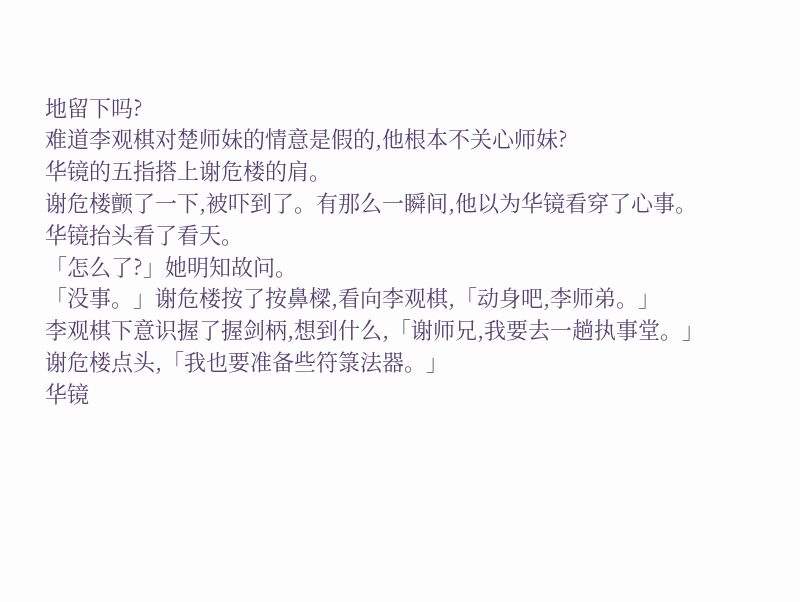地留下吗?
难道李观棋对楚师妹的情意是假的,他根本不关心师妹?
华镜的五指搭上谢危楼的肩。
谢危楼颤了一下,被吓到了。有那么一瞬间,他以为华镜看穿了心事。
华镜抬头看了看天。
「怎么了?」她明知故问。
「没事。」谢危楼按了按鼻樑,看向李观棋,「动身吧,李师弟。」
李观棋下意识握了握剑柄,想到什么,「谢师兄,我要去一趟执事堂。」
谢危楼点头,「我也要准备些符箓法器。」
华镜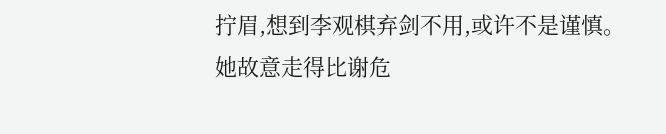拧眉,想到李观棋弃剑不用,或许不是谨慎。
她故意走得比谢危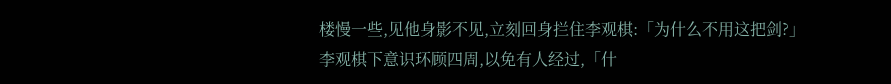楼慢一些,见他身影不见,立刻回身拦住李观棋:「为什么不用这把剑?」
李观棋下意识环顾四周,以免有人经过,「什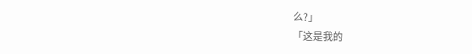么?」
「这是我的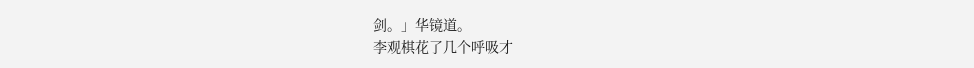剑。」华镜道。
李观棋花了几个呼吸才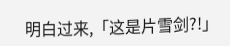明白过来,「这是片雪剑?!」